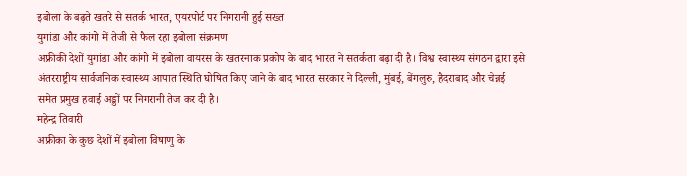इबोला के बढ़ते खतरे से सतर्क भारत, एयरपोर्ट पर निगरानी हुई सख्त
युगांडा और कांगो में तेजी से फैल रहा इबोला संक्रमण
अफ्रीकी देशों युगांडा और कांगो में इबोला वायरस के खतरनाक प्रकोप के बाद भारत ने सतर्कता बढ़ा दी है। विश्व स्वास्थ्य संगठन द्वारा इसे अंतरराष्ट्रीय सार्वजनिक स्वास्थ्य आपात स्थिति घोषित किए जाने के बाद भारत सरकार ने दिल्ली, मुंबई, बेंगलुरु, हैदराबाद और चेन्नई समेत प्रमुख हवाई अड्डों पर निगरानी तेज कर दी है।
महेन्द्र तिवारी
अफ्रीका के कुछ देशों में इबोला विषाणु के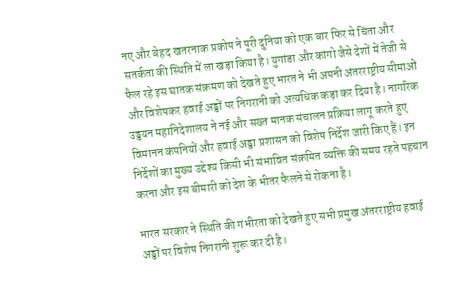नए और बेहद खतरनाक प्रकोप ने पूरी दुनिया को एक बार फिर से चिंता और सतर्कता की स्थिति में ला खड़ा किया है। युगांडा और कांगो जैसे देशों में तेजी से फैल रहे इस घातक संक्रमण को देखते हुए भारत ने भी अपनी अंतरराष्ट्रीय सीमाओं और विशेषकर हवाई अड्डों पर निगरानी को अत्यधिक कड़ा कर दिया है। नागरिक उड्डयन महानिदेशालय ने नई और सख्त मानक संचालन प्रक्रिया लागू करते हुए विमानन कंपनियों और हवाई अड्डा प्रशासन को विशेष निर्देश जारी किए हैं। इन निर्देशों का मुख्य उद्देश्य किसी भी संभावित संक्रमित व्यक्ति की समय रहते पहचान करना और इस बीमारी को देश के भीतर फैलने से रोकना है।

भारत सरकार ने स्थिति की गंभीरता को देखते हुए सभी प्रमुख अंतरराष्ट्रीय हवाई अड्डों पर विशेष निगरानी शुरू कर दी है।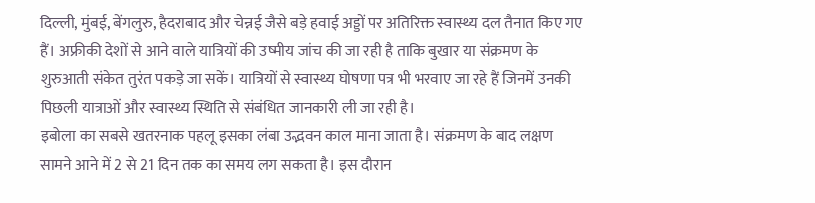दिल्ली, मुंबई, बेंगलुरु, हैदराबाद और चेन्नई जैसे बड़े हवाई अड्डों पर अतिरिक्त स्वास्थ्य दल तैनात किए गए हैं। अफ्रीकी देशों से आने वाले यात्रियों की उष्मीय जांच की जा रही है ताकि बुखार या संक्रमण के शुरुआती संकेत तुरंत पकड़े जा सकें। यात्रियों से स्वास्थ्य घोषणा पत्र भी भरवाए जा रहे हैं जिनमें उनकी पिछली यात्राओं और स्वास्थ्य स्थिति से संबंधित जानकारी ली जा रही है।
इबोला का सबसे खतरनाक पहलू इसका लंबा उद्भवन काल माना जाता है। संक्रमण के बाद लक्षण सामने आने में 2 से 21 दिन तक का समय लग सकता है। इस दौरान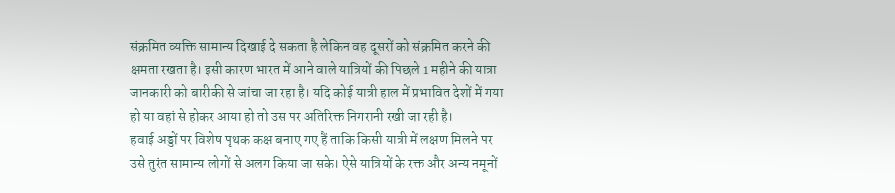संक्रमित व्यक्ति सामान्य दिखाई दे सकता है लेकिन वह दूसरों को संक्रमित करने की क्षमता रखता है। इसी कारण भारत में आने वाले यात्रियों की पिछले 1 महीने की यात्रा जानकारी को बारीकी से जांचा जा रहा है। यदि कोई यात्री हाल में प्रभावित देशों में गया हो या वहां से होकर आया हो तो उस पर अतिरिक्त निगरानी रखी जा रही है।
हवाई अड्डों पर विशेष पृथक कक्ष बनाए गए हैं ताकि किसी यात्री में लक्षण मिलने पर उसे तुरंत सामान्य लोगों से अलग किया जा सके। ऐसे यात्रियों के रक्त और अन्य नमूनों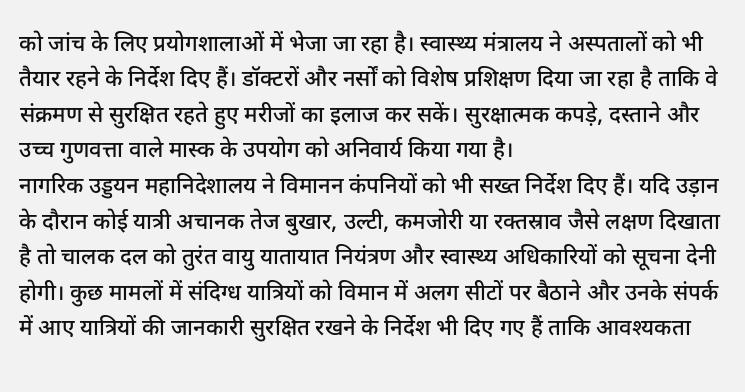को जांच के लिए प्रयोगशालाओं में भेजा जा रहा है। स्वास्थ्य मंत्रालय ने अस्पतालों को भी तैयार रहने के निर्देश दिए हैं। डॉक्टरों और नर्सों को विशेष प्रशिक्षण दिया जा रहा है ताकि वे संक्रमण से सुरक्षित रहते हुए मरीजों का इलाज कर सकें। सुरक्षात्मक कपड़े, दस्ताने और उच्च गुणवत्ता वाले मास्क के उपयोग को अनिवार्य किया गया है।
नागरिक उड्डयन महानिदेशालय ने विमानन कंपनियों को भी सख्त निर्देश दिए हैं। यदि उड़ान के दौरान कोई यात्री अचानक तेज बुखार, उल्टी, कमजोरी या रक्तस्राव जैसे लक्षण दिखाता है तो चालक दल को तुरंत वायु यातायात नियंत्रण और स्वास्थ्य अधिकारियों को सूचना देनी होगी। कुछ मामलों में संदिग्ध यात्रियों को विमान में अलग सीटों पर बैठाने और उनके संपर्क में आए यात्रियों की जानकारी सुरक्षित रखने के निर्देश भी दिए गए हैं ताकि आवश्यकता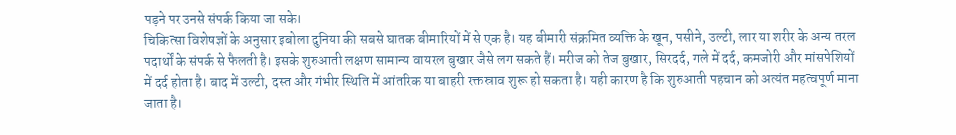पड़ने पर उनसे संपर्क किया जा सके।
चिकित्सा विशेषज्ञों के अनुसार इबोला दुनिया की सबसे घातक बीमारियों में से एक है। यह बीमारी संक्रमित व्यक्ति के खून, पसीने, उल्टी, लार या शरीर के अन्य तरल पदार्थों के संपर्क से फैलती है। इसके शुरुआती लक्षण सामान्य वायरल बुखार जैसे लग सकते हैं। मरीज को तेज बुखार, सिरदर्द, गले में दर्द, कमजोरी और मांसपेशियों में दर्द होता है। बाद में उल्टी, दस्त और गंभीर स्थिति में आंतरिक या बाहरी रक्तस्राव शुरू हो सकता है। यही कारण है कि शुरुआती पहचान को अत्यंत महत्वपूर्ण माना जाता है।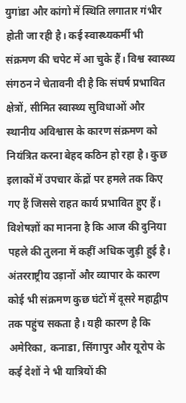युगांडा और कांगो में स्थिति लगातार गंभीर होती जा रही है। कई स्वास्थ्यकर्मी भी संक्रमण की चपेट में आ चुके हैं। विश्व स्वास्थ्य संगठन ने चेतावनी दी है कि संघर्ष प्रभावित क्षेत्रों, सीमित स्वास्थ्य सुविधाओं और स्थानीय अविश्वास के कारण संक्रमण को नियंत्रित करना बेहद कठिन हो रहा है। कुछ इलाकों में उपचार केंद्रों पर हमले तक किए गए हैं जिससे राहत कार्य प्रभावित हुए हैं।
विशेषज्ञों का मानना है कि आज की दुनिया पहले की तुलना में कहीं अधिक जुड़ी हुई है। अंतरराष्ट्रीय उड़ानों और व्यापार के कारण कोई भी संक्रमण कुछ घंटों में दूसरे महाद्वीप तक पहुंच सकता है। यही कारण है कि अमेरिका, कनाडा, सिंगापुर और यूरोप के कई देशों ने भी यात्रियों की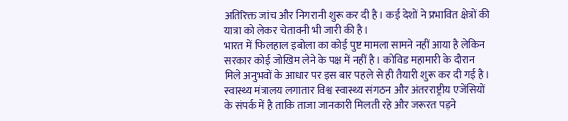अतिरिक्त जांच और निगरानी शुरू कर दी है। कई देशों ने प्रभावित क्षेत्रों की यात्रा को लेकर चेतावनी भी जारी की है।
भारत में फिलहाल इबोला का कोई पुष्ट मामला सामने नहीं आया है लेकिन सरकार कोई जोखिम लेने के पक्ष में नहीं है। कोविड महामारी के दौरान मिले अनुभवों के आधार पर इस बार पहले से ही तैयारी शुरू कर दी गई है। स्वास्थ्य मंत्रालय लगातार विश्व स्वास्थ्य संगठन और अंतरराष्ट्रीय एजेंसियों के संपर्क में है ताकि ताजा जानकारी मिलती रहे और जरूरत पड़ने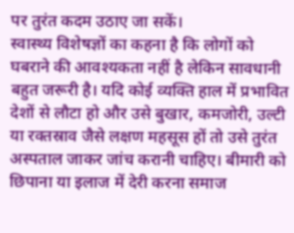पर तुरंत कदम उठाए जा सकें।
स्वास्थ्य विशेषज्ञों का कहना है कि लोगों को घबराने की आवश्यकता नहीं है लेकिन सावधानी बहुत जरूरी है। यदि कोई व्यक्ति हाल में प्रभावित देशों से लौटा हो और उसे बुखार, कमजोरी, उल्टी या रक्तस्राव जैसे लक्षण महसूस हों तो उसे तुरंत अस्पताल जाकर जांच करानी चाहिए। बीमारी को छिपाना या इलाज में देरी करना समाज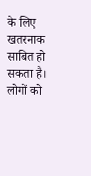के लिए खतरनाक साबित हो सकता है। लोगों को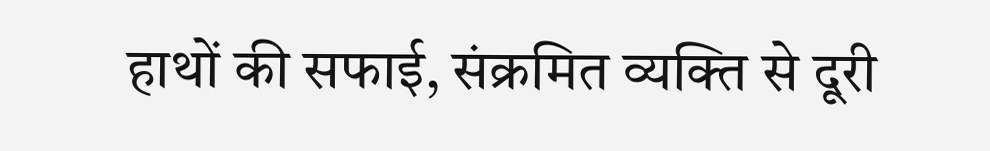हाथों की सफाई, संक्रमित व्यक्ति से दूरी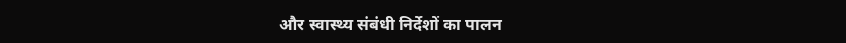और स्वास्थ्य संबंधी निर्देशों का पालन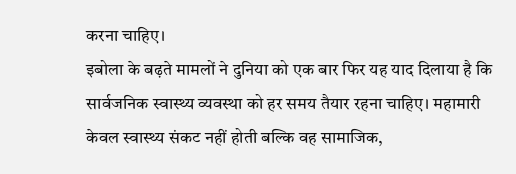करना चाहिए।
इबोला के बढ़ते मामलों ने दुनिया को एक बार फिर यह याद दिलाया है कि सार्वजनिक स्वास्थ्य व्यवस्था को हर समय तैयार रहना चाहिए। महामारी केवल स्वास्थ्य संकट नहीं होती बल्कि वह सामाजिक,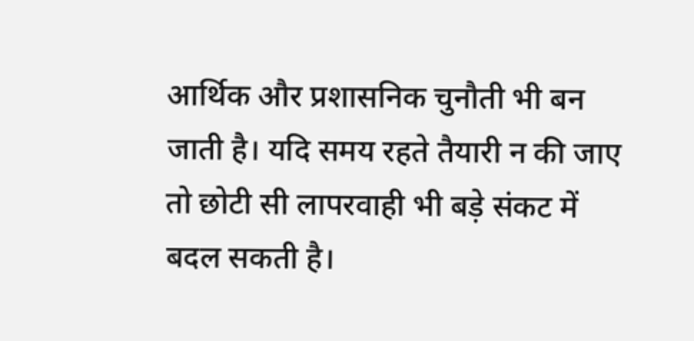आर्थिक और प्रशासनिक चुनौती भी बन जाती है। यदि समय रहते तैयारी न की जाए तो छोटी सी लापरवाही भी बड़े संकट में बदल सकती है।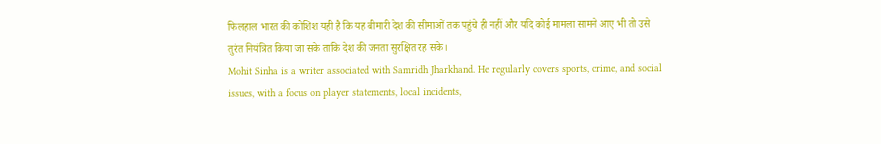फिलहाल भारत की कोशिश यही है कि यह बीमारी देश की सीमाओं तक पहुंचे ही नहीं और यदि कोई मामला सामने आए भी तो उसे तुरंत नियंत्रित किया जा सके ताकि देश की जनता सुरक्षित रह सके।
Mohit Sinha is a writer associated with Samridh Jharkhand. He regularly covers sports, crime, and social issues, with a focus on player statements, local incidents,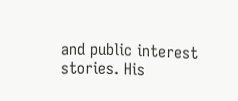and public interest stories. His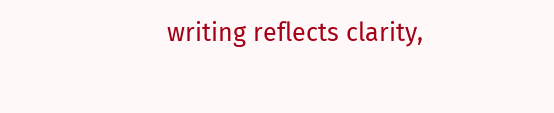writing reflects clarity,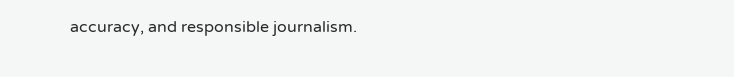accuracy, and responsible journalism.